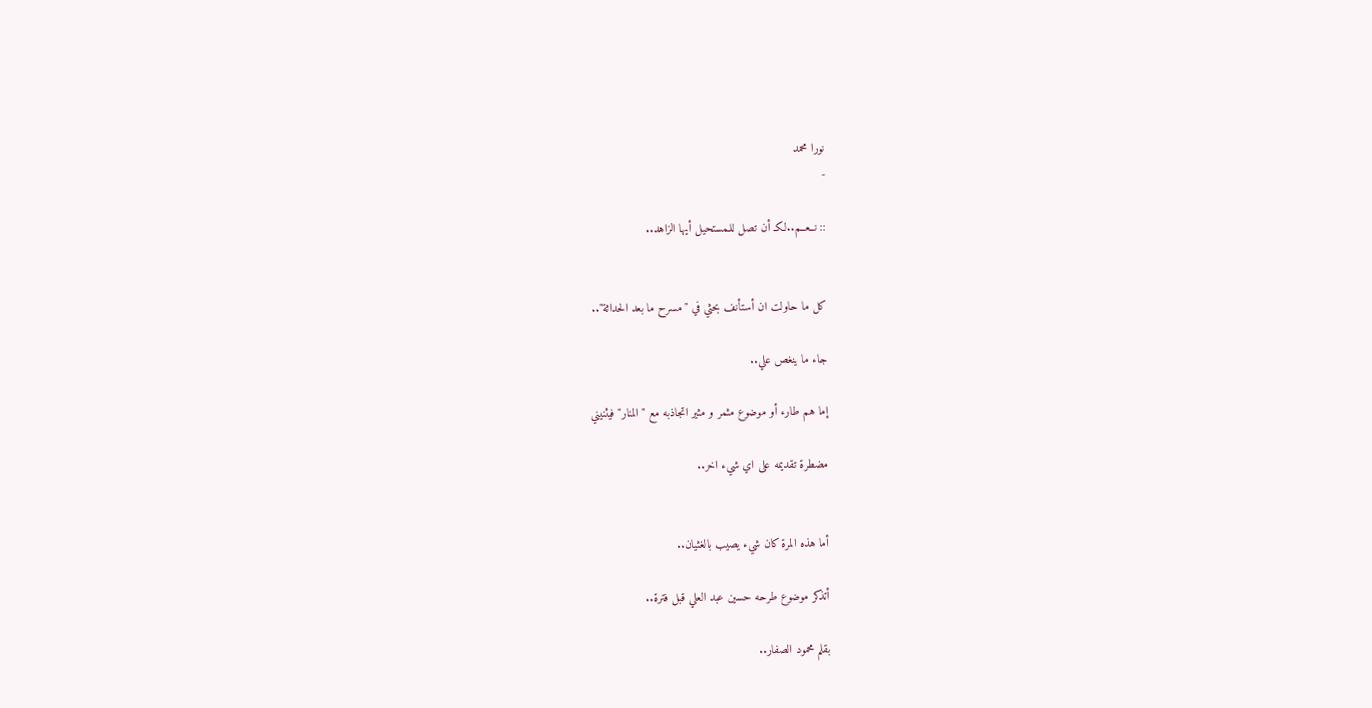نورا محمد
-

:: نــعــم..لكـ أن تصل للـمستحيل أيها الزاهد..


كل ما حاولت ان أستأنف بحثي في "مسرح ما بعد الحداثة"..

جاء ما ينغص علي..

إما هم طارء أو موضوع مثمر و مثير اتجاذبه مع "المنار" فيثنيني

مضطرة تقديمه على اي شيء اخر..


أما هذه المرة كان شيء يصيب بالغثيان..

أتذكر موضوع طرحه حسين عبد العلي قبل فترة..

بقلم محمود الصفار..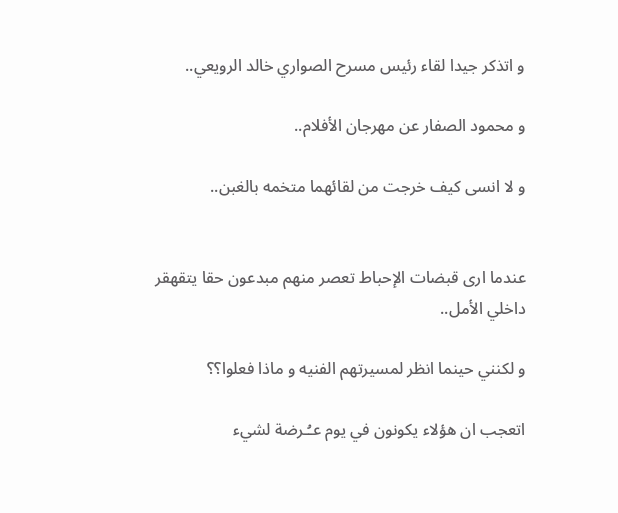و اتذكر جيدا لقاء رئيس مسرح الصواري خالد الرويعي..

و محمود الصفار عن مهرجان الأفلام..

و لا انسى كيف خرجت من لقائهما متخمه بالغبن..


عندما ارى قبضات الإحباط تعصر منهم مبدعون حقا يتقهقر داخلي الأمل..

و لكنني حينما انظر لمسيرتهم الفنيه و ماذا فعلوا؟؟

اتعجب ان هؤلاء يكونون في يوم عـُـرضة لشيء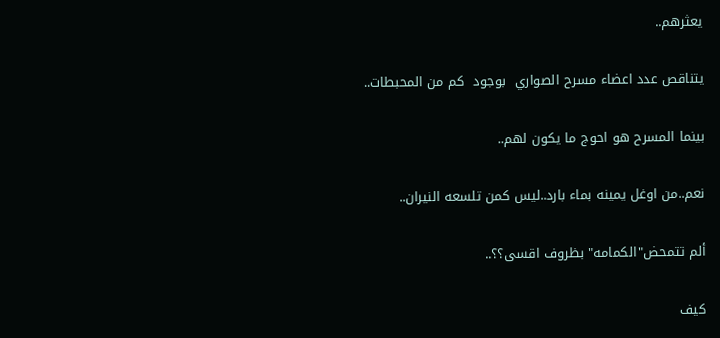يعثرهم..

يتناقص عدد اعضاء مسرح الصواري  بوجود  كم من المحبطات..

بينما المسرح هو احوج ما يكون لهم..

نعم..من اوغل يمينه بماء بارد..ليس كمن تلسعه النيران..

ألم تتمحض"الكمامه" بظروف اقسى؟؟..

كيف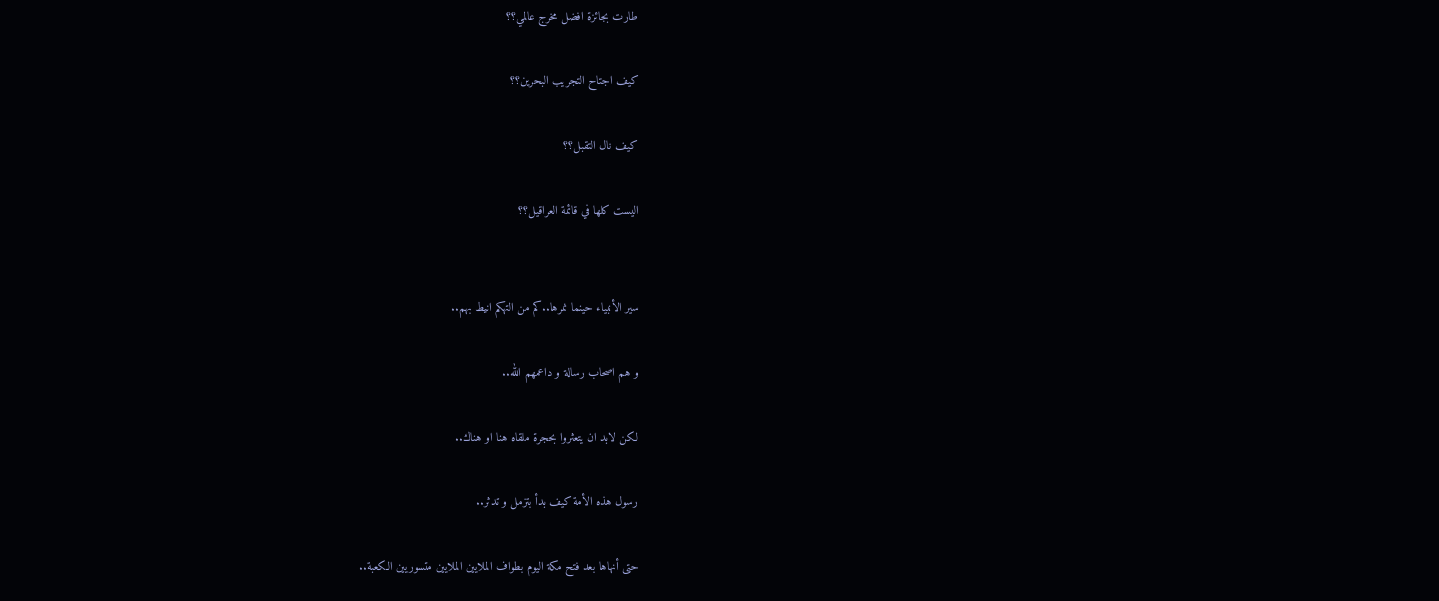طارت بجائزة افضل مخرج عالمي؟؟

كيف اجتاح التجريب البحرين؟؟

كيف نال التقبل؟؟

اليست كلها في قائمة العراقيل؟؟


سير الأنبياء حينما نمرها..كم من التهكم انيط بهم..

و هم اصحاب رسالة و داعمهم الله..

لكن لابد ان يتعثروا بحجرة ملقاه هنا او هناك..

رسول هذه الأمة كيف بدأ بتزمل و تدثر..

حتى أنهاها بعد فتح مكة اليوم بطواف الملايين الملايين متسوريين الكعبة..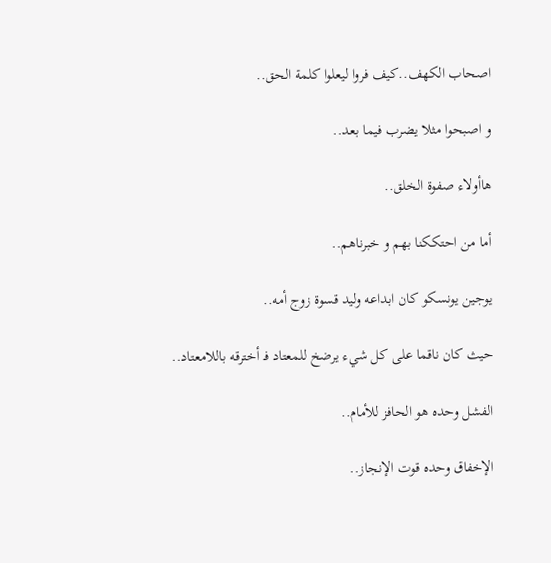اصحاب الكهف..كيف فروا ليعلوا كلمة الحق..

و اصبحوا مثلا يضرب فيما بعد..

هاأولاء صفوة الخلق..

أما من احتككنا بهم و خبرناهم..

يوجين يونسكو كان ابداعه وليد قسوة زوج أمه..

حيث كان ناقما على كل شيء يرضخ للمعتاد فـ أخترقه باللامعتاد..

الفشل وحده هو الحافز للأمام..

الإخفاق وحده قوت الإنجاز..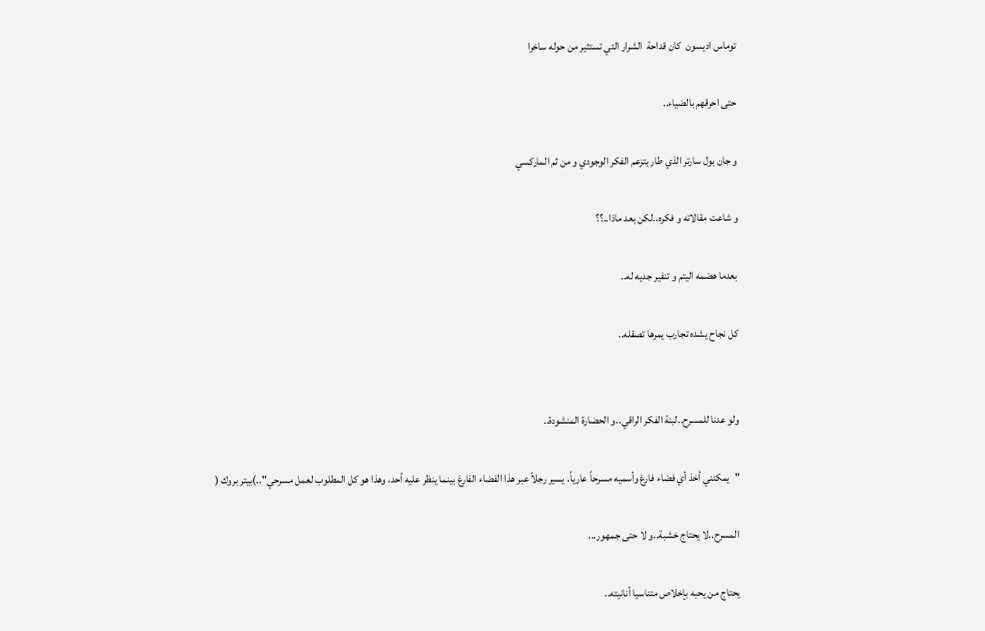توماس اديسون  كان قداحة  الشرار التي تستثير من حوله ساخرا

حتى احرقهم بالضياء..

و جان بول سارتر الذي طار بتزعم الفكر الوجودي و من ثم الماركسي

و شاعت مقالاته و فكره..لكن بعد ماذا..؟؟

بعدما هضمه اليتم و تنفير جديه له..

كل نجاح يشده تجارب يمرها تصقله..


ولو عدنا للمسرح..لبنة الفكر الراقي..و الحضارة المنشودة..

"يمكنني أخذ أي فضاء فارغ وأسميه مسرحاً عارياً. يسير رجلاً عبر هذا الفضاء الفارغ بينما ينظر عليه أحد، وهذا هو كل المطلوب لعمل مسرحي"..)بيتر بروك (

المسرح..لا يحتاج خشبة..و لا حتى جمهور...

يحتاج من يحبه بإخلاص متناسيا أنانيته..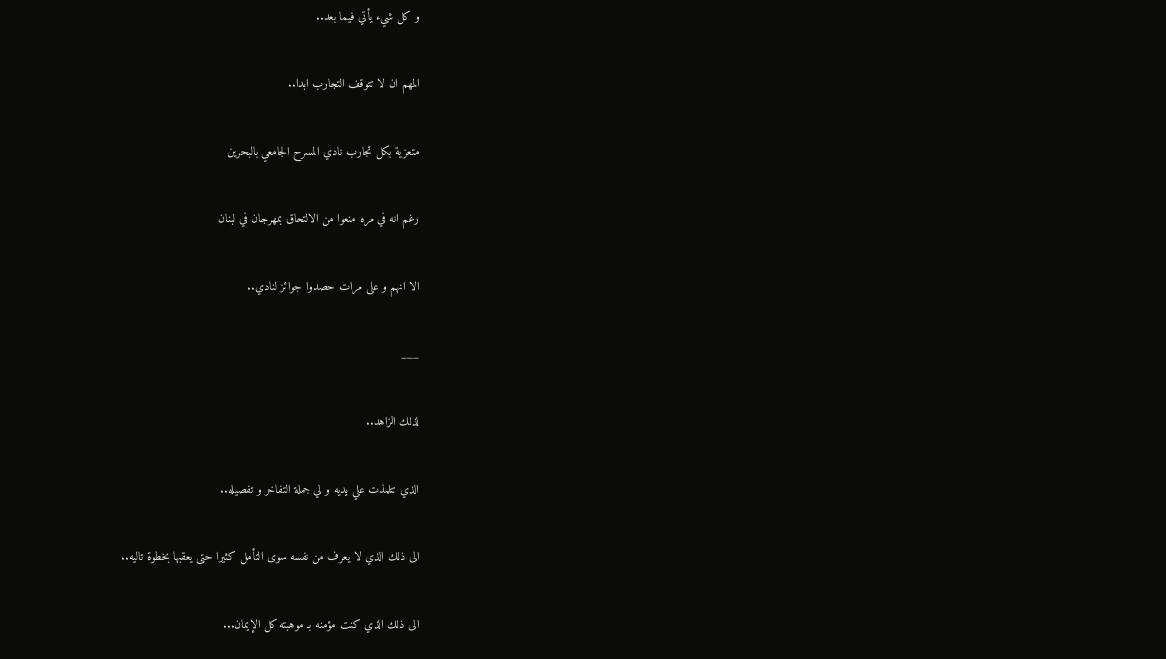و كل شيء يأتي فيما بعد..

المهم ان لا تتوقف التجارب ابدا..

متعزية بكل تجارب نادي المسرح الجامعي بالبحرين

رغم انه في مره منعوا من الالتحاق بمهرجان في لبنان

الا انهم و على مرات حصدوا جوائز لنادي..

___

لذلك الزاهد..

الذي تتلمذت علي يديه و لي جملة التفاخر و تفصيله..

الى ذلك الذي لا يعرف من نفسه سوى التأمل كثيرا حتى يعقبها بخطوة تاليه..

الى ذلك الذي كنت مؤمنه بـ موهبته كل الإيمان...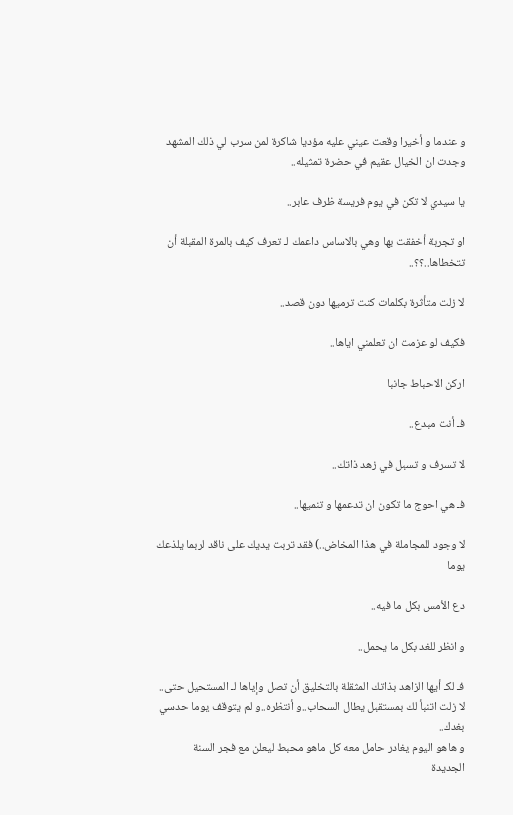و عندما و أخيرا وقعت عيني عليه مؤديا شاكرة لمن سرب لي ذلك المشهد
وجدت ان الخيال عقيم في حضرة تمثيله..

يا سيدي لا تكن في يوم فريسة ظرف عابر..

او تجربة أخفقت بها وهي بالاساس داعمك لـ تعرف كيف بالمرة المقبلة أن تتخطاها..؟؟..

لا زلت متأثرة بكلمات كنت ترميها دون قصد..

فكيف لو عزمت ان تعلمني اياها..

اركن الاحباط جانبا

فـ أنت مبدع..

لا تسرف و تسبل في زهد ذاتك..

فـ هي احوج ما تكون ان تدعمها و تنميها..

لا وجود للمجاملة في هذا المخاض..) فقد تربت يديك على ناقد لربما يلذعك يوما

دع الأمس بكل ما فيه..

و انظر للغد بكل ما يحمل..

فـ لكـ أيها الزاهد بذاتك المثقلة بالتخليق أن تصل وإياها لـ المستحيل حتى..
لا زلت اتنبأ لك بمستقبل يطال السحاب..و أنتظره..و لم يتوقف يوما حدسي بغدك..
و هاهو اليوم يغادر حامل معه كل ماهو محبط ليعلن مع فجر السنة  الجديدة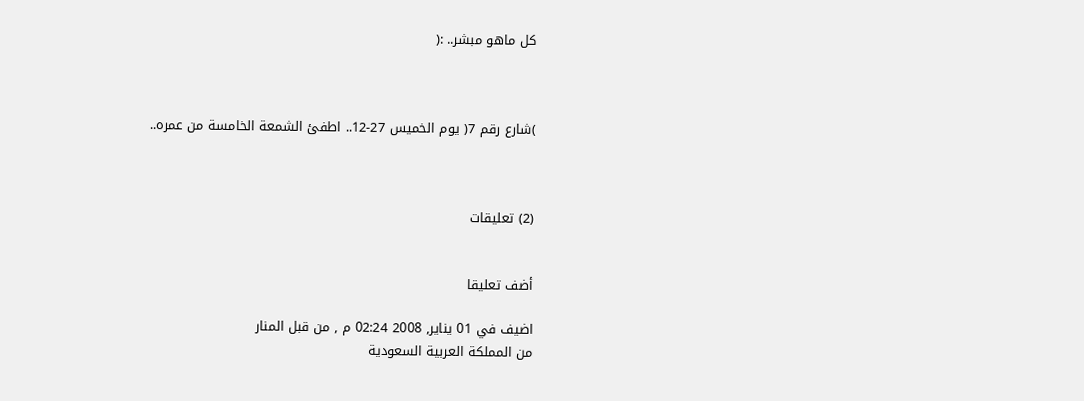كل ماهو مبشر.. :(



)شارع رقم 7( يوم الخميس 27-12.. اطفئ الشمعة الخامسة من عمره..



(2) تعليقات


أضف تعليقا

اضيف في 01 يناير, 2008 02:24 م , من قبل المنار
من المملكة العربية السعودية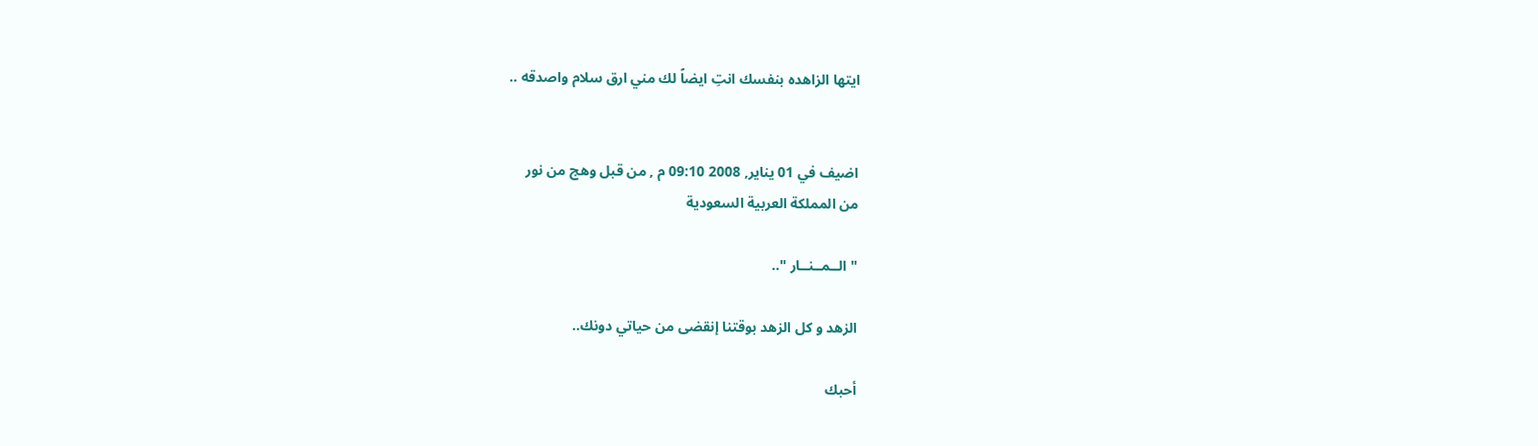ايتها الزاهده بنفسك انتِ ايضاً لك مني ارق سلام واصدقه ..


اضيف في 01 يناير, 2008 09:10 م , من قبل وهج من نور
من المملكة العربية السعودية

" الــمــنــار "..

الزهد و كل الزهد بوقتنا إنقضى من حياتي دونك..

أحبك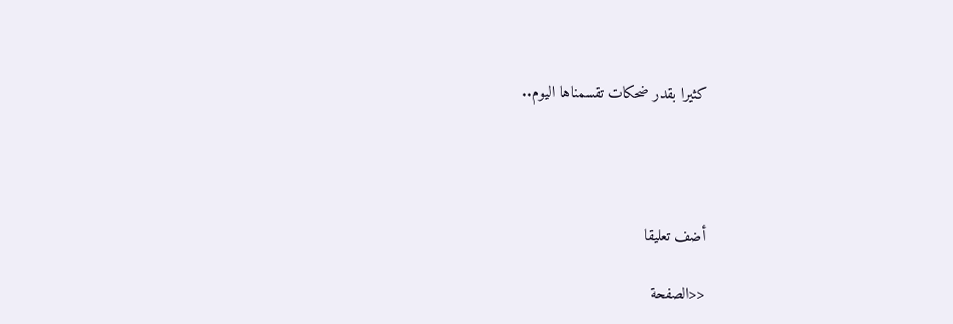كثيرا بقدر ضحكات تقسمناها اليوم..




أضف تعليقا

<<الصفحة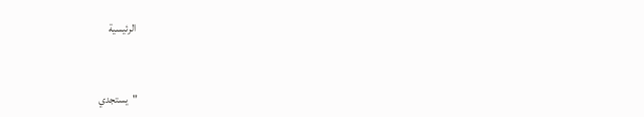الرئيسية


"يستجدي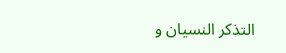التذكر النسيان و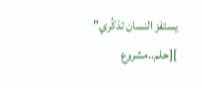يستفز النسان تذكُري" ][حلم..مشروع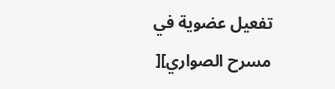تفعيل عضوية في مسرح الصواري][